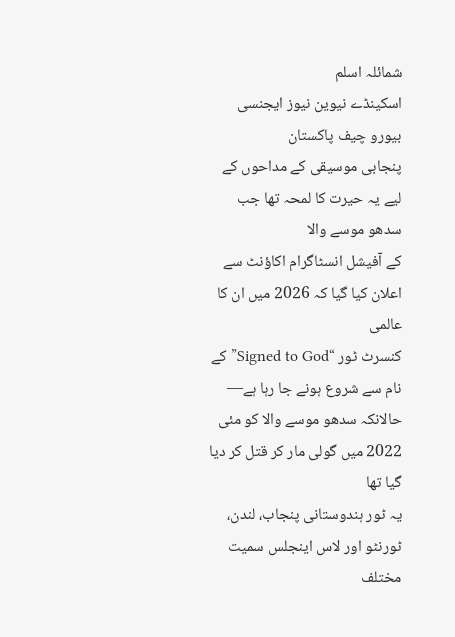شمائلہ اسلم
اسکینڈے نیوین نیوز ایجنسی
بیورو چیف پاکستان
پنجابی موسیقی کے مداحوں کے لیے یہ حیرت کا لمحہ تھا جب سدھو موسے والا
کے آفیشل انسٹاگرام اکاؤنٹ سے اعلان کیا گیا کہ 2026 میں ان کا عالمی
کنسرٹ ٹور “Signed to God” کے نام سے شروع ہونے جا رہا ہے—
حالانکہ سدھو موسے والا کو مئی 2022 میں گولی مار کر قتل کر دیا گیا تھا
یہ ٹور ہندوستانی پنجاب، لندن، ٹورنٹو اور لاس اینجلس سمیت مختلف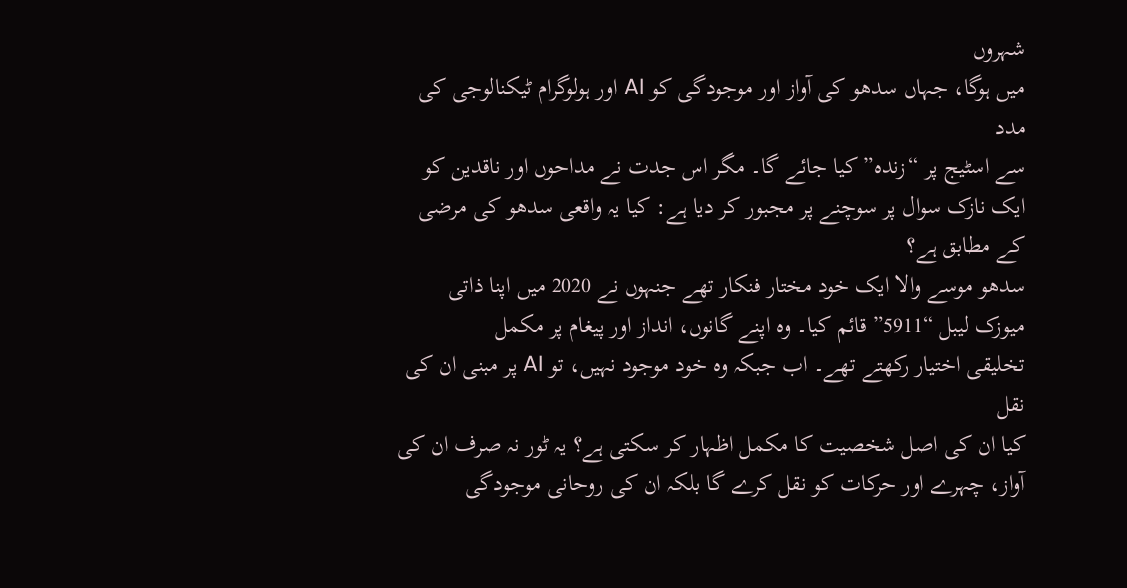شہروں
میں ہوگا، جہاں سدھو کی آواز اور موجودگی کو AI اور ہولوگرام ٹیکنالوجی کی مدد
سے اسٹیج پر “زندہ” کیا جائے گا۔ مگر اس جدت نے مداحوں اور ناقدین کو
ایک نازک سوال پر سوچنے پر مجبور کر دیا ہے: کیا یہ واقعی سدھو کی مرضی کے مطابق ہے؟
سدھو موسے والا ایک خود مختار فنکار تھے جنہوں نے 2020 میں اپنا ذاتی
میوزک لیبل “5911” قائم کیا۔ وہ اپنے گانوں، انداز اور پیغام پر مکمل
تخلیقی اختیار رکھتے تھے۔ اب جبکہ وہ خود موجود نہیں، تو AI پر مبنی ان کی نقل
کیا ان کی اصل شخصیت کا مکمل اظہار کر سکتی ہے؟ یہ ٹور نہ صرف ان کی
آواز، چہرے اور حرکات کو نقل کرے گا بلکہ ان کی روحانی موجودگی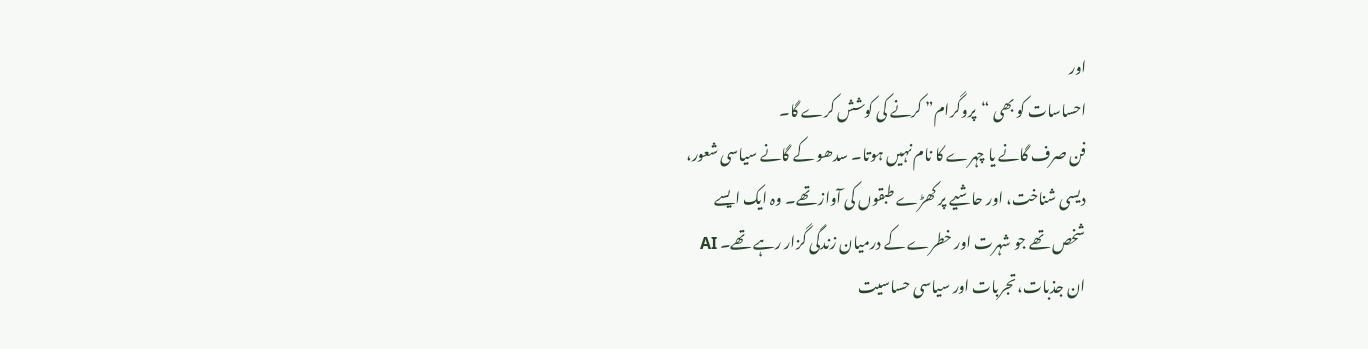اور
احساسات کو بھی “پروگرام” کرنے کی کوشش کرے گا۔
فن صرف گانے یا چہرے کا نام نہیں ہوتا۔ سدھو کے گانے سیاسی شعور،
دیسی شناخت، اور حاشیے پر کھڑے طبقوں کی آواز تھے۔ وہ ایک ایسے
شخص تھے جو شہرت اور خطرے کے درمیان زندگی گزار رہے تھے۔ AI
ان جذبات، تجربات اور سیاسی حساسیت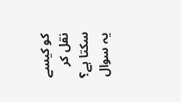کو کیسے نقل کر سکتا ہے؟
یہ سوال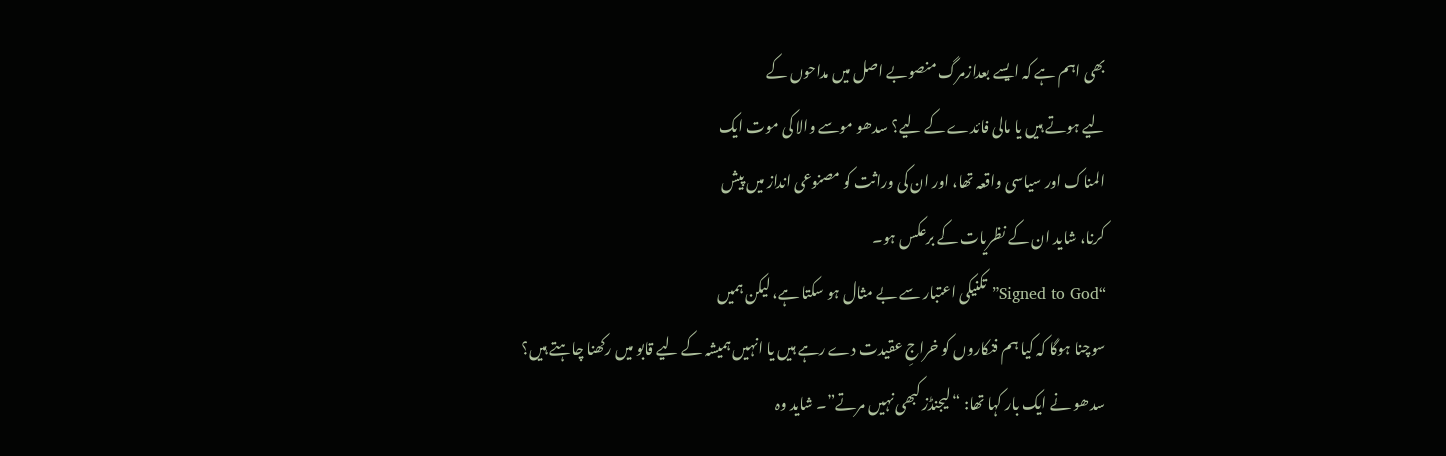بھی اہم ہے کہ ایسے بعدازمرگ منصوبے اصل میں مداحوں کے
لیے ہوتے ہیں یا مالی فائدے کے لیے؟ سدھو موسے والا کی موت ایک
المناک اور سیاسی واقعہ تھا، اور ان کی وراثت کو مصنوعی انداز میں پیش
کرنا، شاید ان کے نظریات کے برعکس ہو۔
“Signed to God” تکنیکی اعتبار سے بے مثال ہو سکتا ہے، لیکن ہمیں
سوچنا ہوگا کہ کیا ہم فنکاروں کو خراجِ عقیدت دے رہے ہیں یا انہیں ہمیشہ کے لیے قابو میں رکھنا چاہتے ہیں؟
سدھو نے ایک بار کہا تھا: “لیجنڈز کبھی نہیں مرتے”۔ شاید وہ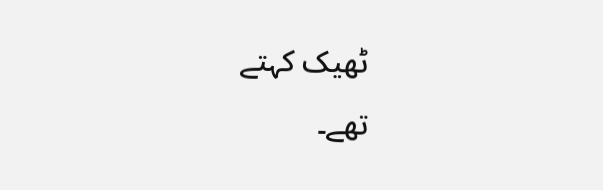ٹھیک کہتے
تھے۔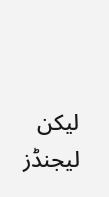لیکن لیجنڈز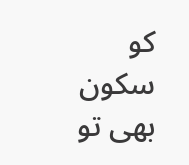کو سکون بھی تو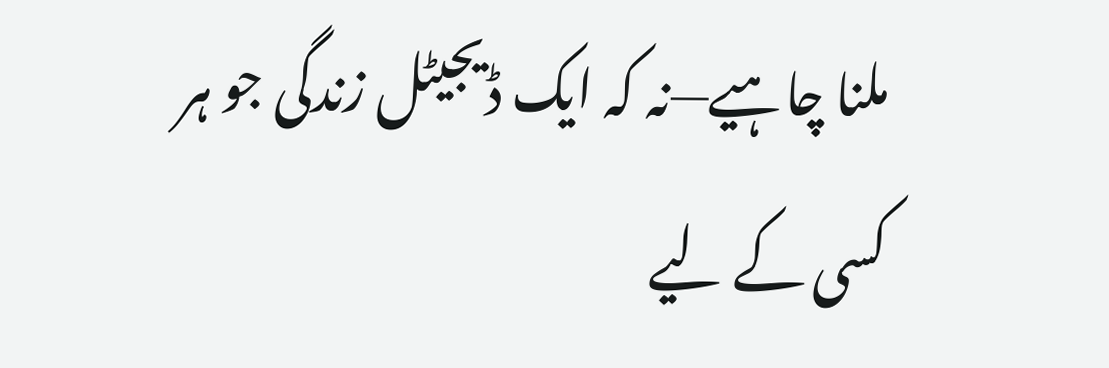ملنا چاہیے—نہ کہ ایک ڈیجیٹل زندگی جو ہر
کسی کے لیے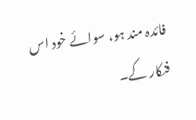فائدہ مند ہو، سوائے خود اس فنکار کے۔